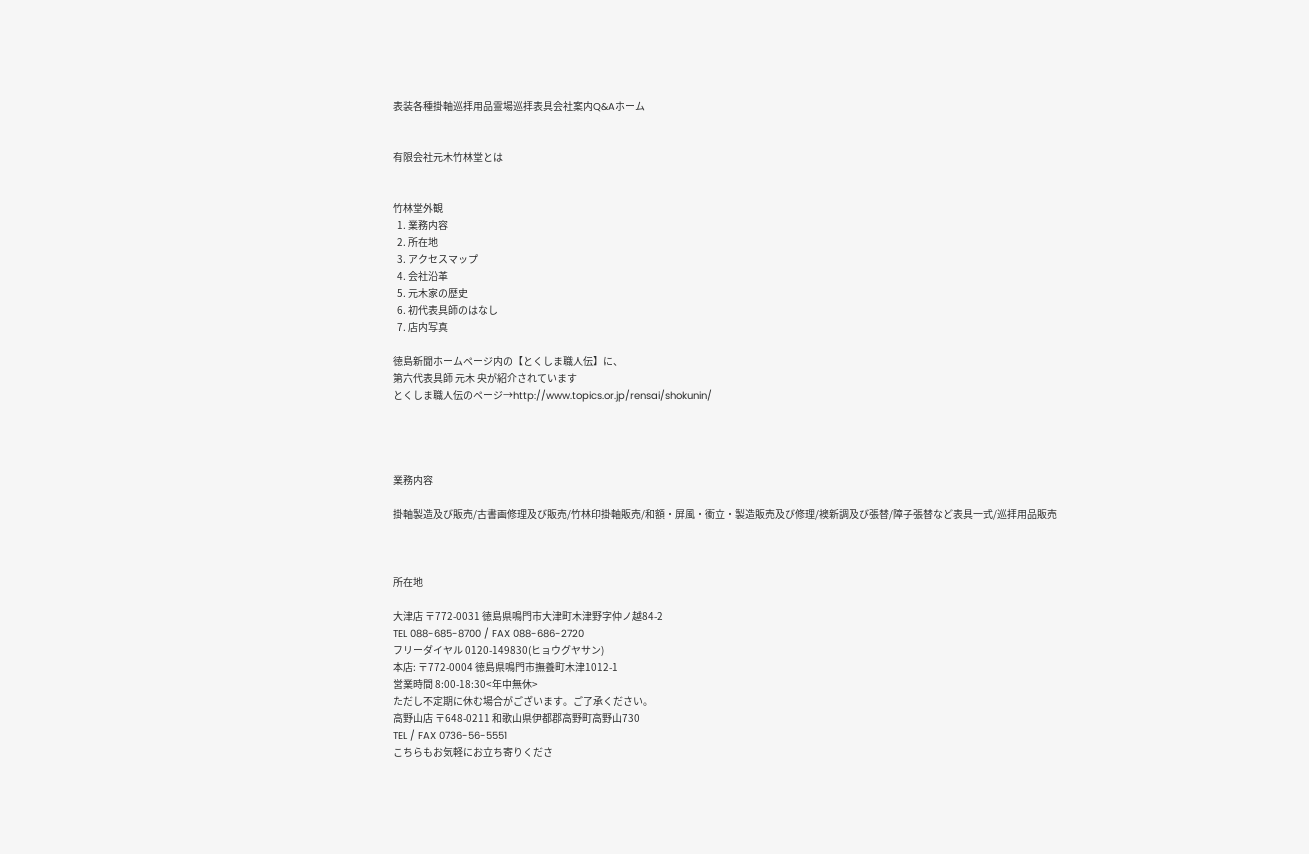表装各種掛軸巡拝用品霊場巡拝表具会社案内Q&Aホーム


有限会社元木竹林堂とは


竹林堂外観
  1. 業務内容
  2. 所在地
  3. アクセスマップ
  4. 会社沿革
  5. 元木家の歴史
  6. 初代表具師のはなし
  7. 店内写真

徳島新聞ホームページ内の【とくしま職人伝】に、
第六代表具師 元木 央が紹介されています
とくしま職人伝のページ→http://www.topics.or.jp/rensai/shokunin/




業務内容

掛軸製造及び販売/古書画修理及び販売/竹林印掛軸販売/和額・屏風・衝立・製造販売及び修理/襖新調及び張替/障子張替など表具一式/巡拝用品販売



所在地

大津店 〒772-0031 徳島県鳴門市大津町木津野字仲ノ越84-2
TEL 088-685-8700 / FAX 088-686-2720
フリーダイヤル 0120-149830(ヒョウグヤサン)
本店: 〒772-0004 徳島県鳴門市撫養町木津1012-1
営業時間 8:00-18:30<年中無休>
ただし不定期に休む場合がございます。ご了承ください。
高野山店 〒648-0211 和歌山県伊都郡高野町高野山730
TEL / FAX 0736-56-5551
こちらもお気軽にお立ち寄りくださ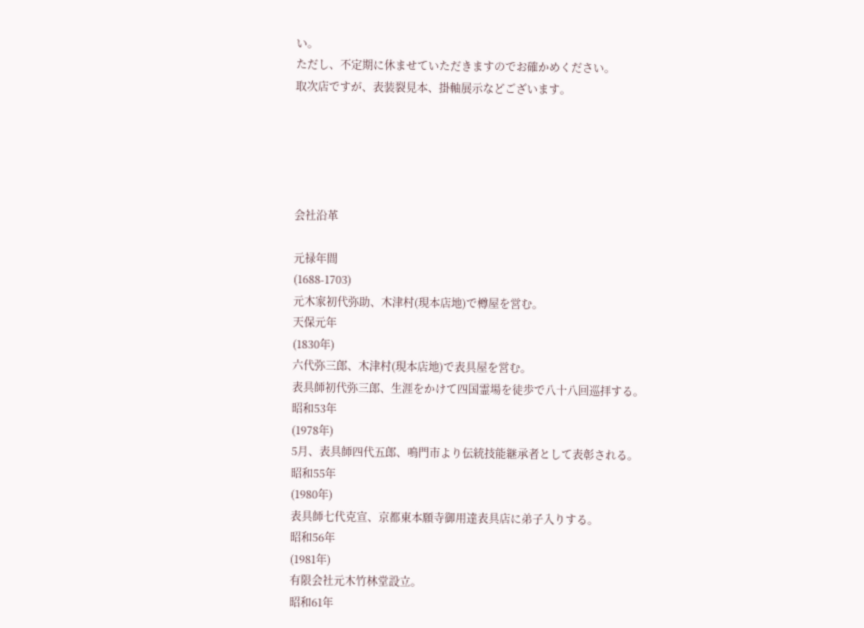い。
ただし、不定期に休ませていただきますのでお確かめください。
取次店ですが、表装裂見本、掛軸展示などございます。





会社沿革

元禄年間
(1688-1703)
元木家初代弥助、木津村(現本店地)で樽屋を営む。
天保元年
(1830年)
六代弥三郎、木津村(現本店地)で表具屋を営む。
表具師初代弥三郎、生涯をかけて四国霊場を徒歩で八十八回巡拝する。
昭和53年
(1978年)
5月、表具師四代五郎、鳴門市より伝統技能継承者として表彰される。
昭和55年
(1980年)
表具師七代克宣、京都東本願寺御用達表具店に弟子入りする。
昭和56年
(1981年)
有限会社元木竹林堂設立。
昭和61年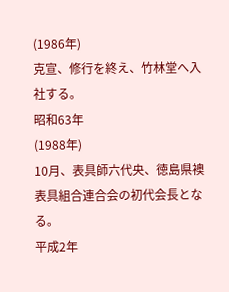(1986年)
克宣、修行を終え、竹林堂へ入社する。
昭和63年
(1988年)
10月、表具師六代央、徳島県襖表具組合連合会の初代会長となる。
平成2年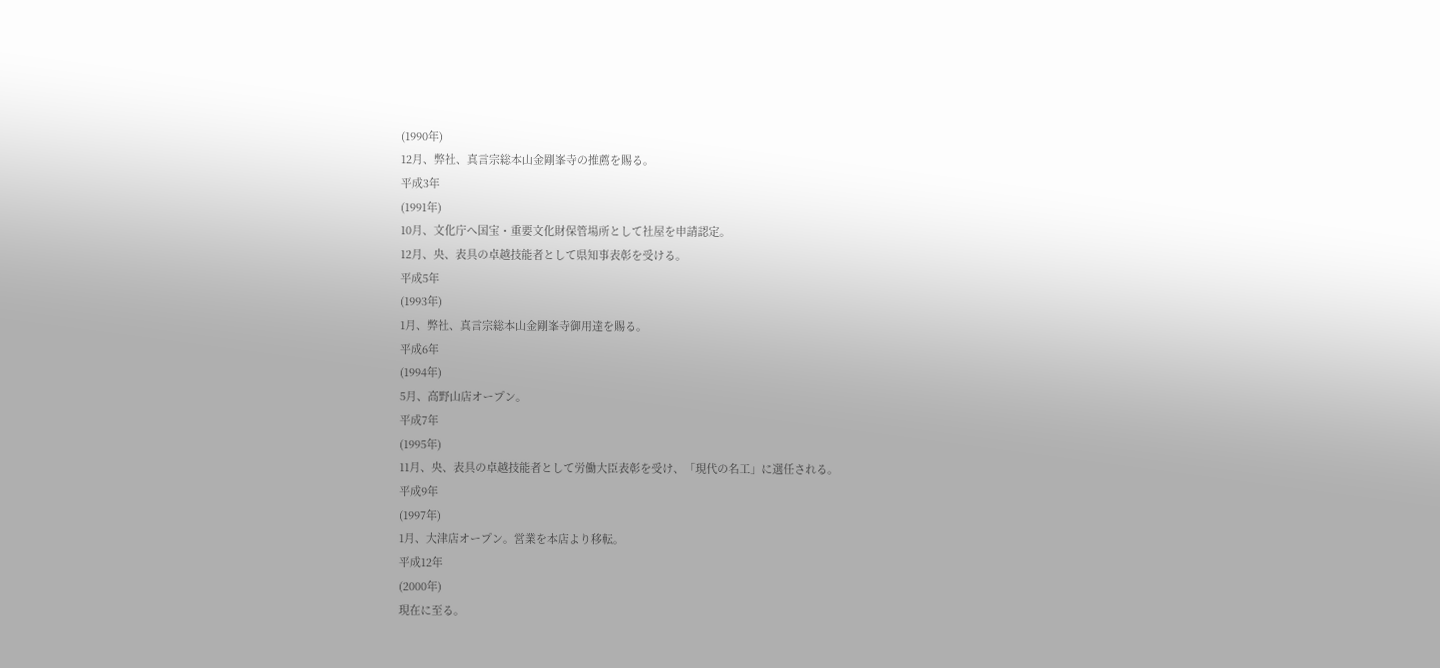(1990年)
12月、弊社、真言宗総本山金剛峯寺の推薦を賜る。
平成3年
(1991年)
10月、文化庁へ国宝・重要文化財保管場所として社屋を申請認定。
12月、央、表具の卓越技能者として県知事表彰を受ける。
平成5年
(1993年)
1月、弊社、真言宗総本山金剛峯寺御用達を賜る。
平成6年
(1994年)
5月、高野山店オープン。
平成7年
(1995年)
11月、央、表具の卓越技能者として労働大臣表彰を受け、「現代の名工」に選任される。
平成9年
(1997年)
1月、大津店オープン。営業を本店より移転。
平成12年
(2000年)
現在に至る。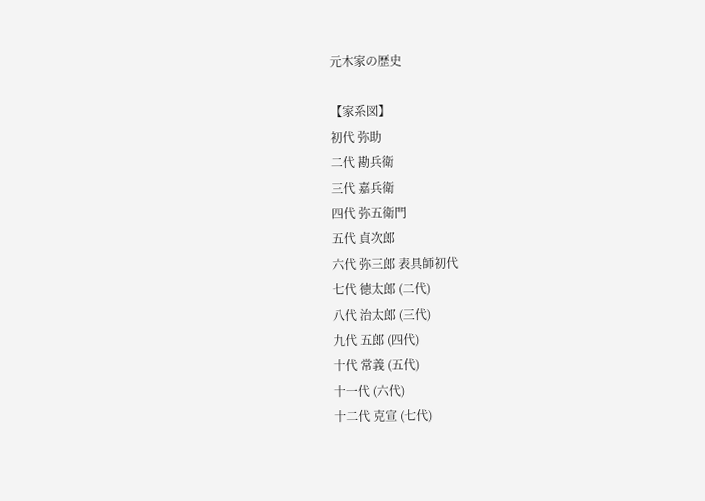元木家の歴史

【家系図】
初代 弥助
二代 勘兵衛
三代 嘉兵衛
四代 弥五衛門
五代 貞次郎
六代 弥三郎 表具師初代
七代 徳太郎 (二代)
八代 治太郎 (三代)
九代 五郎 (四代)
十代 常義 (五代)
十一代 (六代)
十二代 克宣 (七代)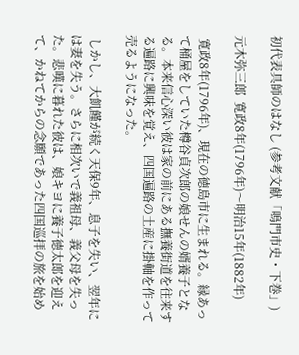初代表具師のはなし (参考文献「鳴門市史・下巻」)

元木弥三郎  寛政8年(1796年)〜明治15年(1882年)

 寛政8年(1796年)、現在の徳島市に生まれる。縁あって桶屋をしていた樽谷貞次郎の娘せんの婿養子となる。本来信心深い彼は家の前にある撫養街道を往来する遍路に興味を覚え、四国遍路の土産に掛軸を作って売るようになった。

 しかし、大飢饉が続く天保9年、息子を失い、翌年には妻を失う。さらに相次いで義祖母、義父母を失った。悲嘆に暮れた彼は、娘キヨに養子徳太郎を迎えて、かねてからの念願であった四国巡拝の旅を始め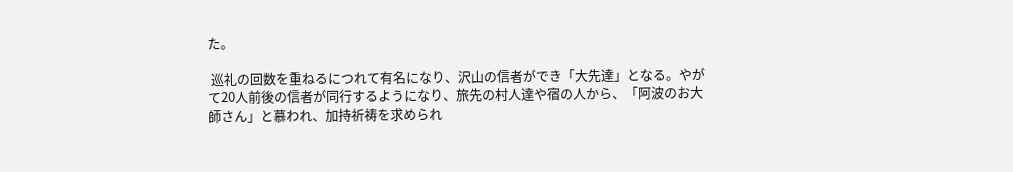た。

 巡礼の回数を重ねるにつれて有名になり、沢山の信者ができ「大先達」となる。やがて20人前後の信者が同行するようになり、旅先の村人達や宿の人から、「阿波のお大師さん」と慕われ、加持祈祷を求められ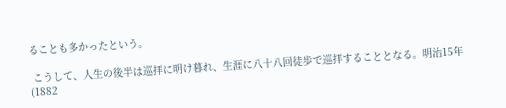ることも多かったという。

 こうして、人生の後半は巡拝に明け暮れ、生涯に八十八回徒歩で巡拝することとなる。明治15年(1882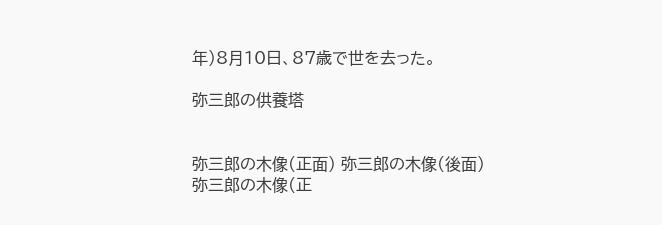年)8月10日、87歳で世を去った。

弥三郎の供養塔


弥三郎の木像(正面) 弥三郎の木像(後面)
弥三郎の木像(正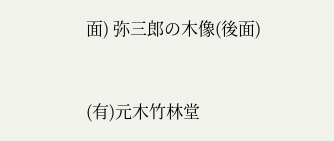面) 弥三郎の木像(後面)


(有)元木竹林堂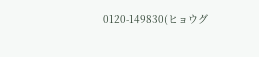0120-149830(ヒョウグ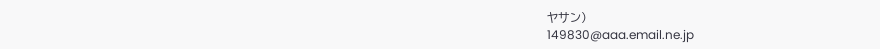ヤサン)
149830@aaa.email.ne.jp